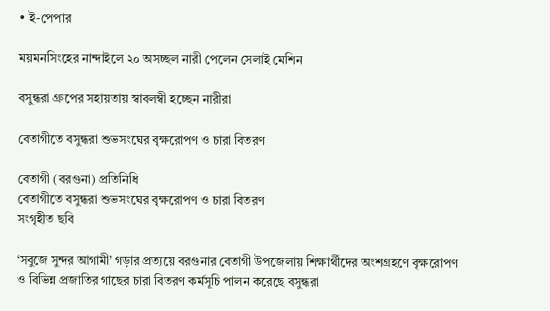• ই-পেপার

ময়মনসিংহের নান্দাইলে ২০ অসচ্ছল নারী পেলেন সেলাই মেশিন

বসুন্ধরা গ্রুপের সহায়তায় স্বাবলম্বী হচ্ছেন নারীরা

বেতাগীতে বসুন্ধরা শুভসংঘের বৃক্ষরোপণ ও চারা বিতরণ

বেতাগী (বরগুনা) প্রতিনিধি
বেতাগীতে বসুন্ধরা শুভসংঘের বৃক্ষরোপণ ও চারা বিতরণ
সংগৃহীত ছবি

‘সবুজে সুন্দর আগামী’ গড়ার প্রত্যয়ে বরগুনার বেতাগী উপজেলায় শিক্ষার্থীদের অংশগ্রহণে বৃক্ষরোপণ ও বিভিন্ন প্রজাতির গাছের চারা বিতরণ কর্মসূচি পালন করেছে বসুন্ধরা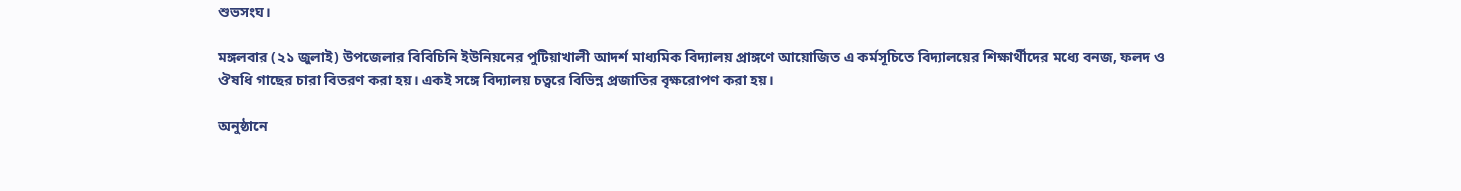শুভসংঘ।

মঙ্গলবার (২১ জুলাই) উপজেলার বিবিচিনি ইউনিয়নের পুটিয়াখালী আদর্শ মাধ্যমিক বিদ্যালয় প্রাঙ্গণে আয়োজিত এ কর্মসূচিতে বিদ্যালয়ের শিক্ষার্থীদের মধ্যে বনজ, ফলদ ও ঔষধি গাছের চারা বিতরণ করা হয়। একই সঙ্গে বিদ্যালয় চত্বরে বিভিন্ন প্রজাতির বৃক্ষরোপণ করা হয়।

অনুষ্ঠানে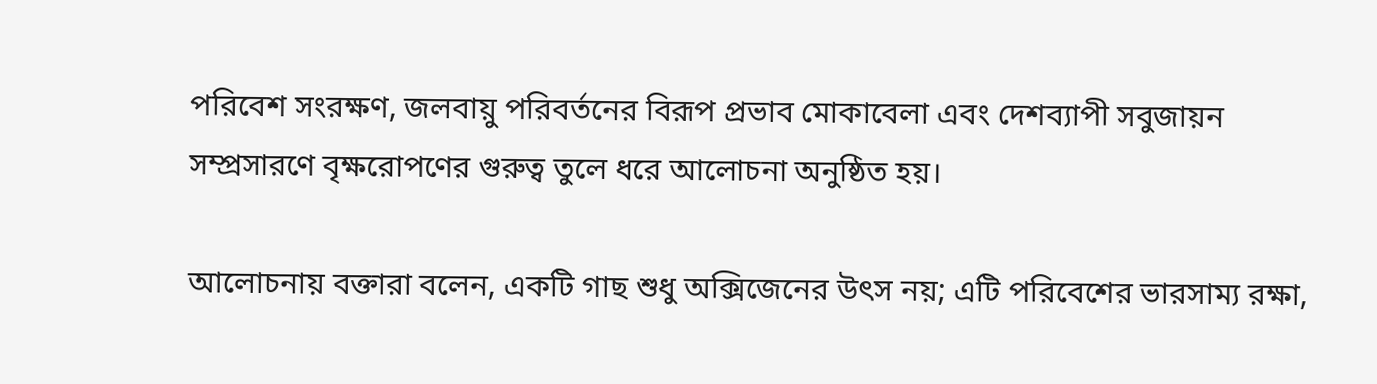পরিবেশ সংরক্ষণ, জলবায়ু পরিবর্তনের বিরূপ প্রভাব মোকাবেলা এবং দেশব্যাপী সবুজায়ন সম্প্রসারণে বৃক্ষরোপণের গুরুত্ব তুলে ধরে আলোচনা অনুষ্ঠিত হয়।

আলোচনায় বক্তারা বলেন, একটি গাছ শুধু অক্সিজেনের উৎস নয়; এটি পরিবেশের ভারসাম্য রক্ষা,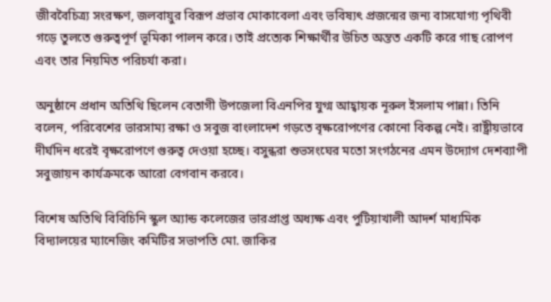জীববৈচিত্র্য সংরক্ষণ, জলবায়ুর বিরূপ প্রভাব মোকাবেলা এবং ভবিষ্যৎ প্রজন্মের জন্য বাসযোগ্য পৃথিবী গড়ে তুলতে গুরুত্বপূর্ণ ভূমিকা পালন করে। তাই প্রত্যেক শিক্ষার্থীর উচিত অন্তত একটি করে গাছ রোপণ এবং তার নিয়মিত পরিচর্যা করা।

অনুষ্ঠানে প্রধান অতিথি ছিলেন বেতাগী উপজেলা বিএনপির যুগ্ম আহ্বায়ক নূরুল ইসলাম পান্না। তিনি বলেন, পরিবেশের ভারসাম্য রক্ষা ও সবুজ বাংলাদেশ গড়তে বৃক্ষরোপণের কোনো বিকল্প নেই। রাষ্ট্রীয়ভাবে দীর্ঘদিন ধরেই বৃক্ষরোপণে গুরুত্ব দেওয়া হচ্ছে। বসুন্ধরা শুভসংঘের মতো সংগঠনের এমন উদ্যোগ দেশব্যাপী সবুজায়ন কার্যক্রমকে আরো বেগবান করবে।

বিশেষ অতিথি বিবিচিনি স্কুল অ্যান্ড কলেজের ভারপ্রাপ্ত অধ্যক্ষ এবং পুটিয়াখালী আদর্শ মাধ্যমিক বিদ্যালয়ের ম্যানেজিং কমিটির সভাপতি মো. জাকির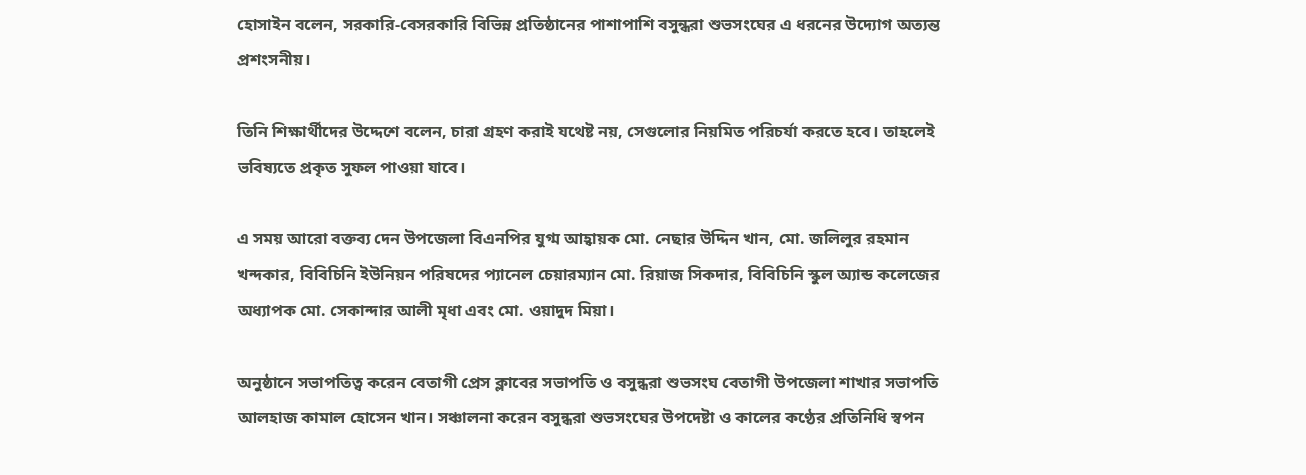হোসাইন বলেন, সরকারি-বেসরকারি বিভিন্ন প্রতিষ্ঠানের পাশাপাশি বসুন্ধরা শুভসংঘের এ ধরনের উদ্যোগ অত্যন্ত প্রশংসনীয়।

তিনি শিক্ষার্থীদের উদ্দেশে বলেন, চারা গ্রহণ করাই যথেষ্ট নয়, সেগুলোর নিয়মিত পরিচর্যা করতে হবে। তাহলেই ভবিষ্যতে প্রকৃত সুফল পাওয়া যাবে।

এ সময় আরো বক্তব্য দেন উপজেলা বিএনপির যুগ্ম আহ্বায়ক মো. নেছার উদ্দিন খান, মো. জলিলুর রহমান খন্দকার, বিবিচিনি ইউনিয়ন পরিষদের প্যানেল চেয়ারম্যান মো. রিয়াজ সিকদার, বিবিচিনি স্কুল অ্যান্ড কলেজের অধ্যাপক মো. সেকান্দার আলী মৃধা এবং মো. ওয়াদুদ মিয়া।

অনুষ্ঠানে সভাপতিত্ব করেন বেতাগী প্রেস ক্লাবের সভাপতি ও বসুন্ধরা শুভসংঘ বেতাগী উপজেলা শাখার সভাপতি আলহাজ কামাল হোসেন খান। সঞ্চালনা করেন বসুন্ধরা শুভসংঘের উপদেষ্টা ও কালের কণ্ঠের প্রতিনিধি স্বপন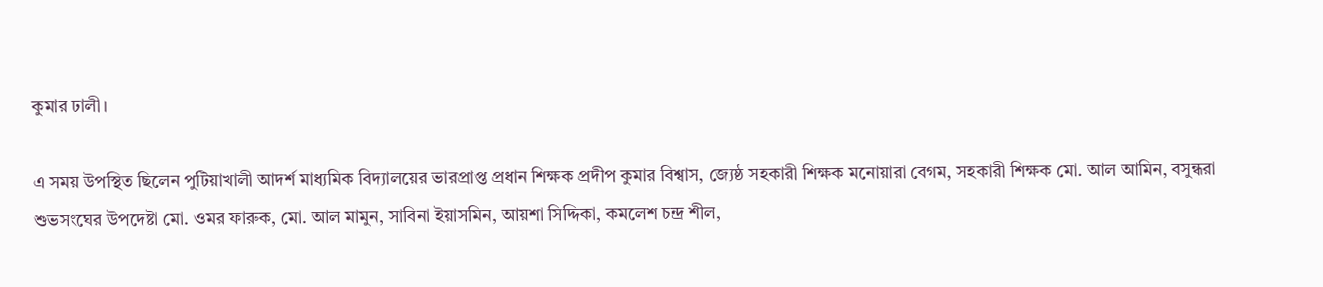কুমার ঢালী।

এ সময় উপস্থিত ছিলেন পুটিয়াখালী আদর্শ মাধ্যমিক বিদ্যালয়ের ভারপ্রাপ্ত প্রধান শিক্ষক প্রদীপ কুমার বিশ্বাস, জ্যেষ্ঠ সহকারী শিক্ষক মনোয়ারা বেগম, সহকারী শিক্ষক মো. আল আমিন, বসুন্ধরা শুভসংঘের উপদেষ্টা মো. ওমর ফারুক, মো. আল মামুন, সাবিনা ইয়াসমিন, আয়শা সিদ্দিকা, কমলেশ চন্দ্র শীল,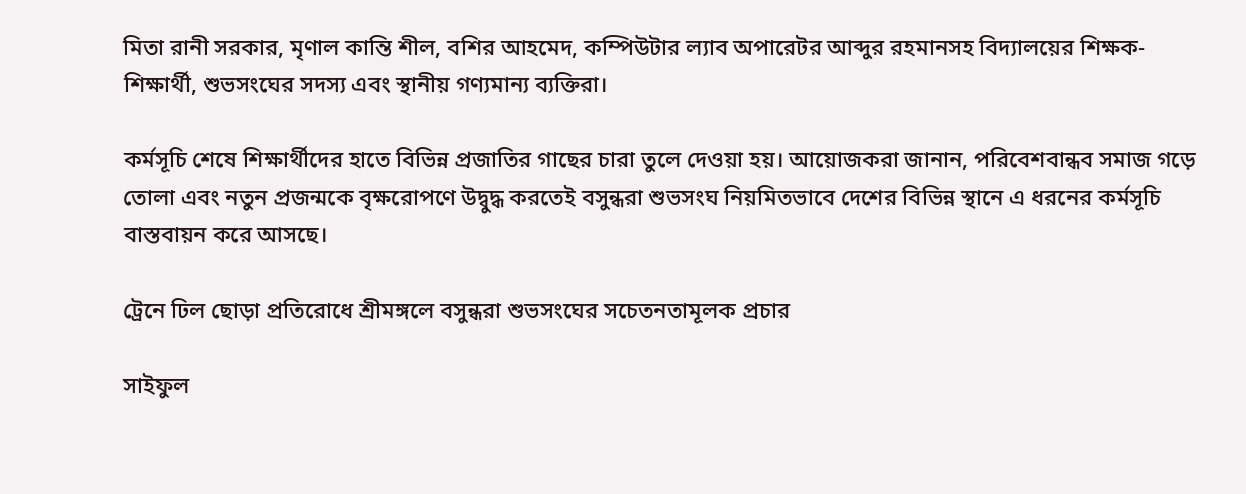মিতা রানী সরকার, মৃণাল কান্তি শীল, বশির আহমেদ, কম্পিউটার ল্যাব অপারেটর আব্দুর রহমানসহ বিদ্যালয়ের শিক্ষক-শিক্ষার্থী, শুভসংঘের সদস্য এবং স্থানীয় গণ্যমান্য ব্যক্তিরা।

কর্মসূচি শেষে শিক্ষার্থীদের হাতে বিভিন্ন প্রজাতির গাছের চারা তুলে দেওয়া হয়। আয়োজকরা জানান, পরিবেশবান্ধব সমাজ গড়ে তোলা এবং নতুন প্রজন্মকে বৃক্ষরোপণে উদ্বুদ্ধ করতেই বসুন্ধরা শুভসংঘ নিয়মিতভাবে দেশের বিভিন্ন স্থানে এ ধরনের কর্মসূচি বাস্তবায়ন করে আসছে।

ট্রেনে ঢিল ছোড়া প্রতিরোধে শ্রীমঙ্গলে বসুন্ধরা শুভসংঘের সচেতনতামূলক প্রচার

সাইফুল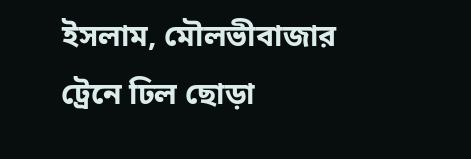ইসলাম, মৌলভীবাজার
ট্রেনে ঢিল ছোড়া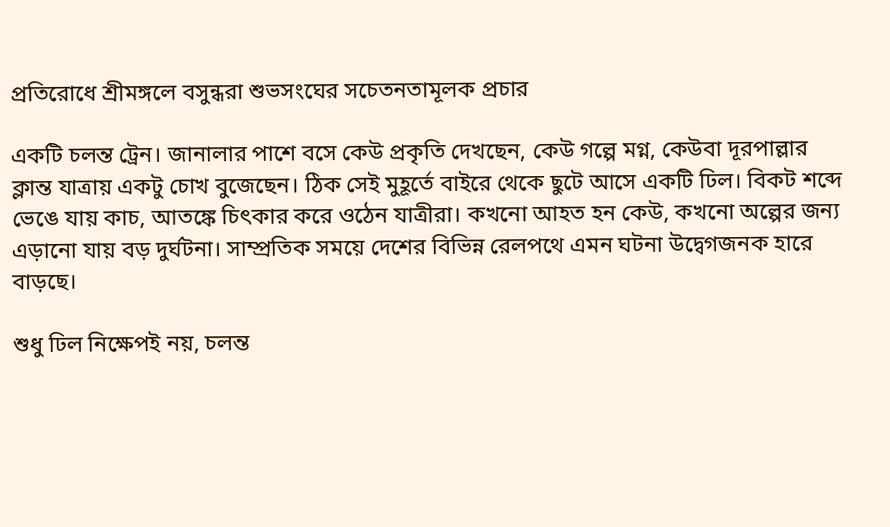প্রতিরোধে শ্রীমঙ্গলে বসুন্ধরা শুভসংঘের সচেতনতামূলক প্রচার

একটি চলন্ত ট্রেন। জানালার পাশে বসে কেউ প্রকৃতি দেখছেন, কেউ গল্পে মগ্ন, কেউবা দূরপাল্লার ক্লান্ত যাত্রায় একটু চোখ বুজেছেন। ঠিক সেই মুহূর্তে বাইরে থেকে ছুটে আসে একটি ঢিল। বিকট শব্দে ভেঙে যায় কাচ, আতঙ্কে চিৎকার করে ওঠেন যাত্রীরা। কখনো আহত হন কেউ, কখনো অল্পের জন্য এড়ানো যায় বড় দুর্ঘটনা। সাম্প্রতিক সময়ে দেশের বিভিন্ন রেলপথে এমন ঘটনা উদ্বেগজনক হারে বাড়ছে।

শুধু ঢিল নিক্ষেপই নয়, চলন্ত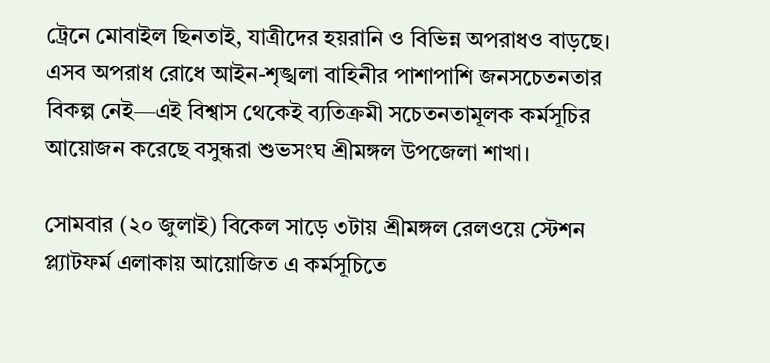ট্রেনে মোবাইল ছিনতাই, যাত্রীদের হয়রানি ও বিভিন্ন অপরাধও বাড়ছে। এসব অপরাধ রোধে আইন-শৃঙ্খলা বাহিনীর পাশাপাশি জনসচেতনতার বিকল্প নেই—এই বিশ্বাস থেকেই ব্যতিক্রমী সচেতনতামূলক কর্মসূচির আয়োজন করেছে বসুন্ধরা শুভসংঘ শ্রীমঙ্গল উপজেলা শাখা।

সোমবার (২০ জুলাই) বিকেল সাড়ে ৩টায় শ্রীমঙ্গল রেলওয়ে স্টেশন প্ল্যাটফর্ম এলাকায় আয়োজিত এ কর্মসূচিতে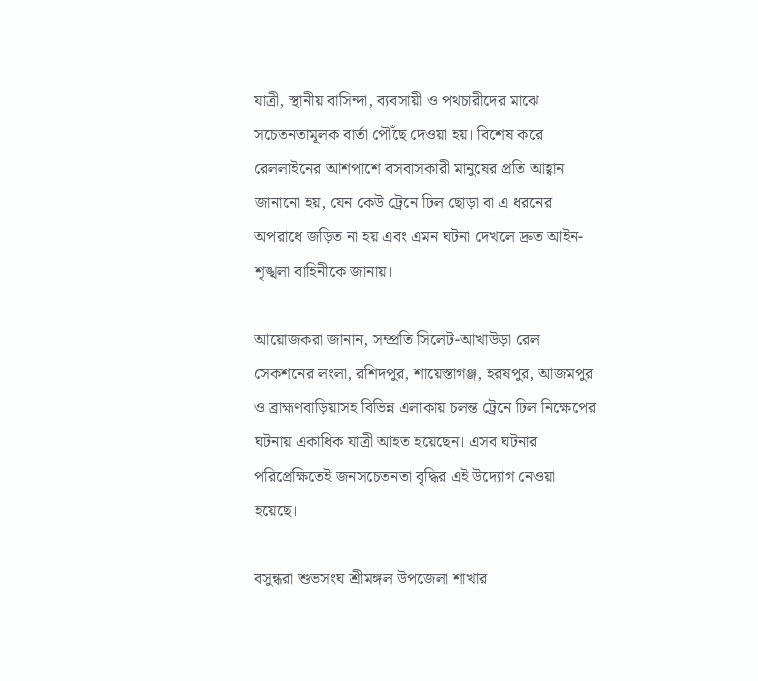যাত্রী, স্থানীয় বাসিন্দা, ব্যবসায়ী ও পথচারীদের মাঝে সচেতনতামূলক বার্তা পৌঁছে দেওয়া হয়। বিশেষ করে রেললাইনের আশপাশে বসবাসকারী মানুষের প্রতি আহ্বান জানানো হয়, যেন কেউ ট্রেনে ঢিল ছোড়া বা এ ধরনের অপরাধে জড়িত না হয় এবং এমন ঘটনা দেখলে দ্রুত আইন-শৃঙ্খলা বাহিনীকে জানায়।

আয়োজকরা জানান, সম্প্রতি সিলেট-আখাউড়া রেল সেকশনের লংলা, রশিদপুর, শায়েস্তাগঞ্জ, হরষপুর, আজমপুর ও ব্রাহ্মণবাড়িয়াসহ বিভিন্ন এলাকায় চলন্ত ট্রেনে ঢিল নিক্ষেপের ঘটনায় একাধিক যাত্রী আহত হয়েছেন। এসব ঘটনার পরিপ্রেক্ষিতেই জনসচেতনতা বৃদ্ধির এই উদ্যোগ নেওয়া হয়েছে।

বসুন্ধরা শুভসংঘ শ্রীমঙ্গল উপজেলা শাখার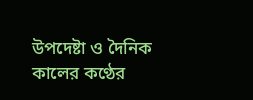উপদেষ্টা ও দৈনিক কালের কণ্ঠের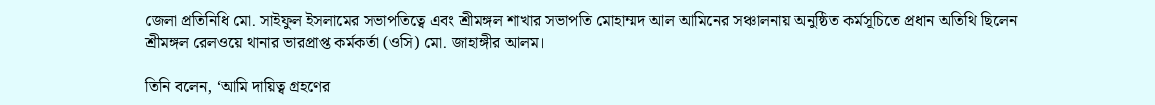জেলা প্রতিনিধি মো. সাইফুল ইসলামের সভাপতিত্বে এবং শ্রীমঙ্গল শাখার সভাপতি মোহাম্মদ আল আমিনের সঞ্চালনায় অনুষ্ঠিত কর্মসূচিতে প্রধান অতিথি ছিলেন শ্রীমঙ্গল রেলওয়ে থানার ভারপ্রাপ্ত কর্মকর্তা (ওসি) মো. জাহাঙ্গীর আলম।

তিনি বলেন, ‘আমি দায়িত্ব গ্রহণের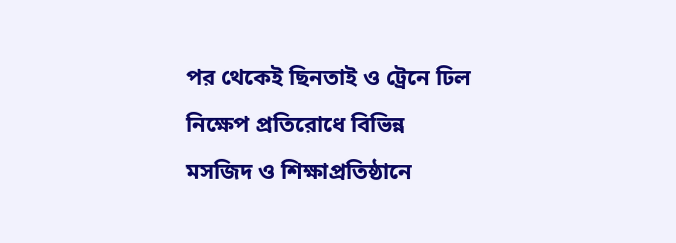পর থেকেই ছিনতাই ও ট্রেনে ঢিল নিক্ষেপ প্রতিরোধে বিভিন্ন মসজিদ ও শিক্ষাপ্রতিষ্ঠানে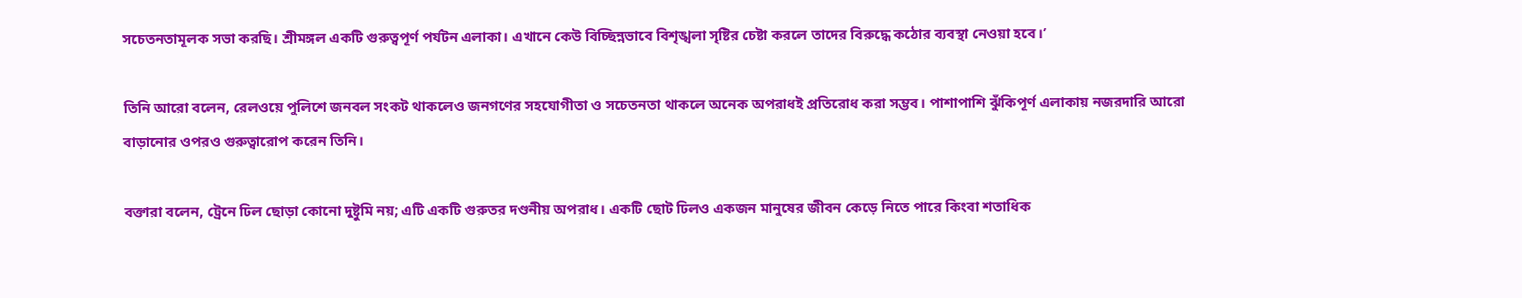সচেতনতামূলক সভা করছি। শ্রীমঙ্গল একটি গুরুত্বপূর্ণ পর্যটন এলাকা। এখানে কেউ বিচ্ছিন্নভাবে বিশৃঙ্খলা সৃষ্টির চেষ্টা করলে তাদের বিরুদ্ধে কঠোর ব্যবস্থা নেওয়া হবে।’

তিনি আরো বলেন, রেলওয়ে পুলিশে জনবল সংকট থাকলেও জনগণের সহযোগীতা ও সচেতনতা থাকলে অনেক অপরাধই প্রতিরোধ করা সম্ভব। পাশাপাশি ঝুঁকিপূর্ণ এলাকায় নজরদারি আরো বাড়ানোর ওপরও গুরুত্বারোপ করেন তিনি।

বক্তারা বলেন, ট্রেনে ঢিল ছোড়া কোনো দুষ্টুমি নয়; এটি একটি গুরুতর দণ্ডনীয় অপরাধ। একটি ছোট ঢিলও একজন মানুষের জীবন কেড়ে নিতে পারে কিংবা শতাধিক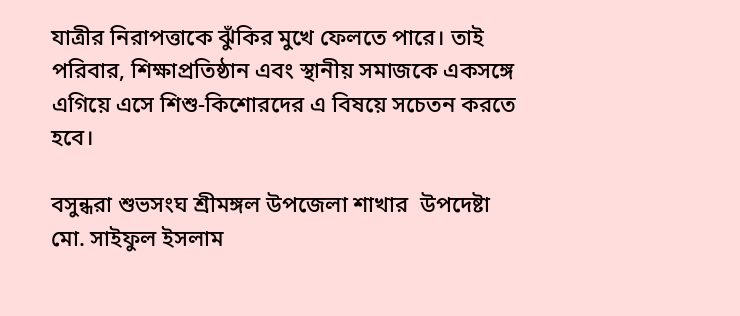যাত্রীর নিরাপত্তাকে ঝুঁকির মুখে ফেলতে পারে। তাই পরিবার, শিক্ষাপ্রতিষ্ঠান এবং স্থানীয় সমাজকে একসঙ্গে এগিয়ে এসে শিশু-কিশোরদের এ বিষয়ে সচেতন করতে হবে।

বসুন্ধরা শুভসংঘ শ্রীমঙ্গল উপজেলা শাখার  উপদেষ্টা মো. সাইফুল ইসলাম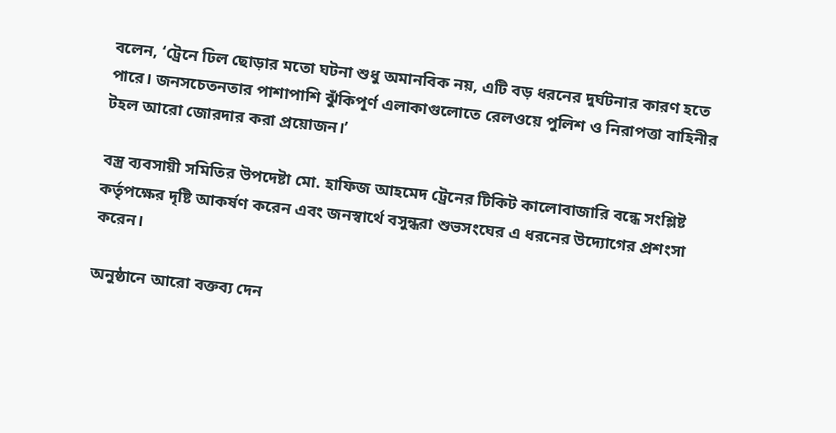বলেন, ‘ট্রেনে ঢিল ছোড়ার মতো ঘটনা শুধু অমানবিক নয়, এটি বড় ধরনের দুর্ঘটনার কারণ হতে পারে। জনসচেতনতার পাশাপাশি ঝুঁকিপূর্ণ এলাকাগুলোতে রেলওয়ে পুলিশ ও নিরাপত্তা বাহিনীর টহল আরো জোরদার করা প্রয়োজন।’

বস্ত্র ব্যবসায়ী সমিতির উপদেষ্টা মো. হাফিজ আহমেদ ট্রেনের টিকিট কালোবাজারি বন্ধে সংশ্লিষ্ট কর্তৃপক্ষের দৃষ্টি আকর্ষণ করেন এবং জনস্বার্থে বসুন্ধরা শুভসংঘের এ ধরনের উদ্যোগের প্রশংসা করেন।

অনুষ্ঠানে আরো বক্তব্য দেন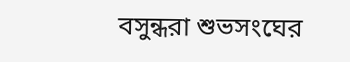বসুন্ধরা শুভসংঘের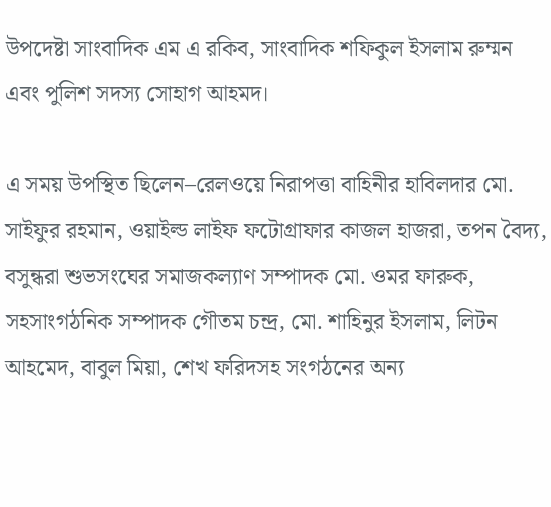উপদেষ্টা সাংবাদিক এম এ রকিব, সাংবাদিক শফিকুল ইসলাম রুম্মন এবং পুলিশ সদস্য সোহাগ আহমদ।

এ সময় উপস্থিত ছিলেন–রেলওয়ে নিরাপত্তা বাহিনীর হাবিলদার মো. সাইফুর রহমান, ওয়াইল্ড লাইফ ফটোগ্রাফার কাজল হাজরা, তপন বৈদ্য, বসুন্ধরা শুভসংঘের সমাজকল্যাণ সম্পাদক মো. ওমর ফারুক, সহসাংগঠনিক সম্পাদক গৌতম চন্দ্র, মো. শাহিনুর ইসলাম, লিটন আহমেদ, বাবুল মিয়া, শেখ ফরিদসহ সংগঠনের অন্য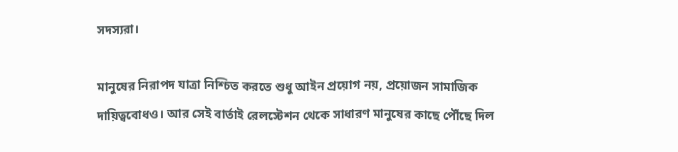সদস্যরা।

মানুষের নিরাপদ যাত্রা নিশ্চিত করতে শুধু আইন প্রয়োগ নয়, প্রয়োজন সামাজিক দায়িত্ববোধও। আর সেই বার্তাই রেলস্টেশন থেকে সাধারণ মানুষের কাছে পৌঁছে দিল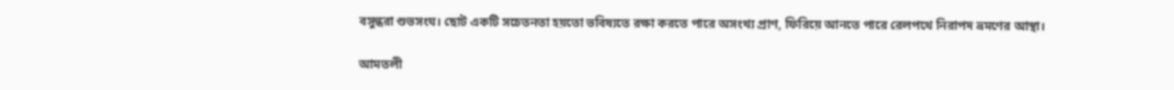বসুন্ধরা শুভসংঘ। ছোট একটি সচেতনতা হয়তো ভবিষ্যতে রক্ষা করতে পারে অসংখ্য প্রাণ, ফিরিয়ে আনতে পারে রেলপথে নিরাপদ ভ্রমণের আস্থা।

আমতলী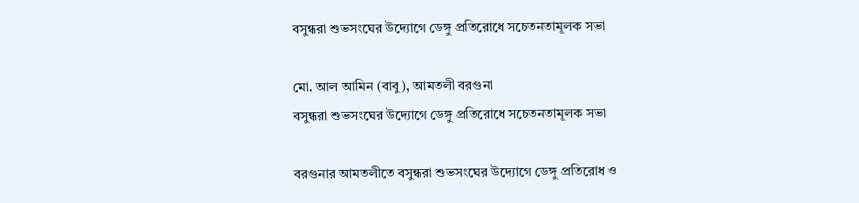বসুন্ধরা শুভসংঘের উদ্যোগে ডেঙ্গু প্রতিরোধে সচেতনতামূলক সভা

মো. আল আমিন (বাবু), আমতলী বরগুনা
বসুন্ধরা শুভসংঘের উদ্যোগে ডেঙ্গু প্রতিরোধে সচেতনতামূলক সভা

বরগুনার আমতলীতে বসুন্ধরা শুভসংঘের উদ্যোগে ডেঙ্গু প্রতিরোধ ও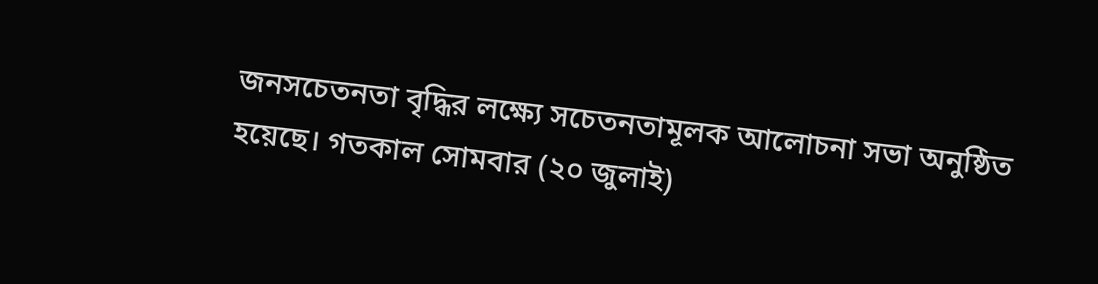জনসচেতনতা বৃদ্ধির লক্ষ্যে সচেতনতামূলক আলোচনা সভা অনুষ্ঠিত হয়েছে। গতকাল সোমবার (২০ জুলাই)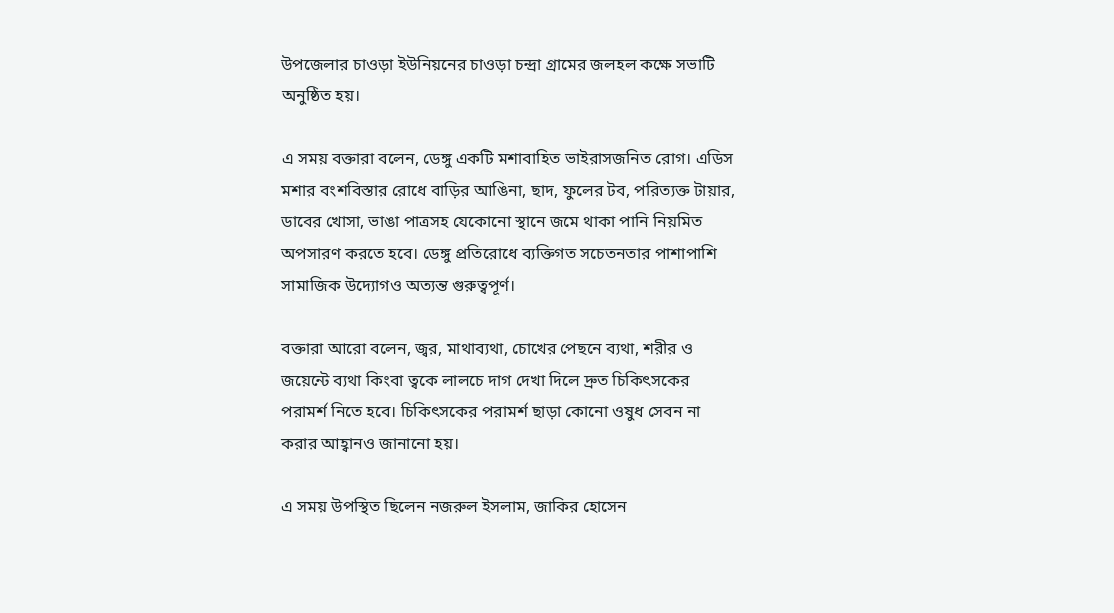উপজেলার চাওড়া ইউনিয়নের চাওড়া চন্দ্রা গ্রামের জলহল কক্ষে সভাটি অনুষ্ঠিত হয়।

এ সময় বক্তারা বলেন, ডেঙ্গু একটি মশাবাহিত ভাইরাসজনিত রোগ। এডিস মশার বংশবিস্তার রোধে বাড়ির আঙিনা, ছাদ, ফুলের টব, পরিত্যক্ত টায়ার, ডাবের খোসা, ভাঙা পাত্রসহ যেকোনো স্থানে জমে থাকা পানি নিয়মিত অপসারণ করতে হবে। ডেঙ্গু প্রতিরোধে ব্যক্তিগত সচেতনতার পাশাপাশি সামাজিক উদ্যোগও অত্যন্ত গুরুত্বপূর্ণ।

বক্তারা আরো বলেন, জ্বর, মাথাব্যথা, চোখের পেছনে ব্যথা, শরীর ও জয়েন্টে ব্যথা কিংবা ত্বকে লালচে দাগ দেখা দিলে দ্রুত চিকিৎসকের পরামর্শ নিতে হবে। চিকিৎসকের পরামর্শ ছাড়া কোনো ওষুধ সেবন না করার আহ্বানও জানানো হয়।

এ সময় উপস্থিত ছিলেন নজরুল ইসলাম, জাকির হোসেন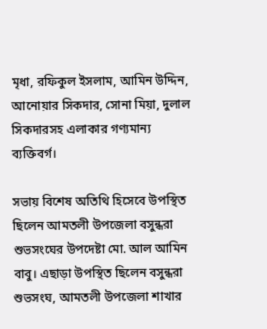মৃধা, রফিকুল ইসলাম, আমিন উদ্দিন, আনোয়ার সিকদার, সোনা মিয়া, দুলাল সিকদারসহ এলাকার গণ্যমান্য ব্যক্তিবর্গ।

সভায় বিশেষ অতিথি হিসেবে উপস্থিত ছিলেন আমতলী উপজেলা বসুন্ধরা শুভসংঘের উপদেষ্টা মো. আল আমিন বাবু। এছাড়া উপস্থিত ছিলেন বসুন্ধরা শুভসংঘ, আমতলী উপজেলা শাখার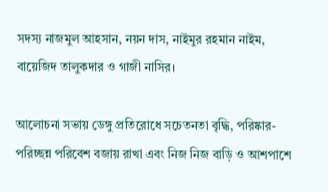সদস্য নাজমুল আহসান, নয়ন দাস, নাইমুর রহমান নাইম, বায়েজিদ তালুকদার ও গাজী নাসির।

আলোচনা সভায় ডেঙ্গু প্রতিরোধে সচেতনতা বৃদ্ধি, পরিষ্কার-পরিচ্ছন্ন পরিবেশ বজায় রাখা এবং নিজ নিজ বাড়ি ও আশপাশে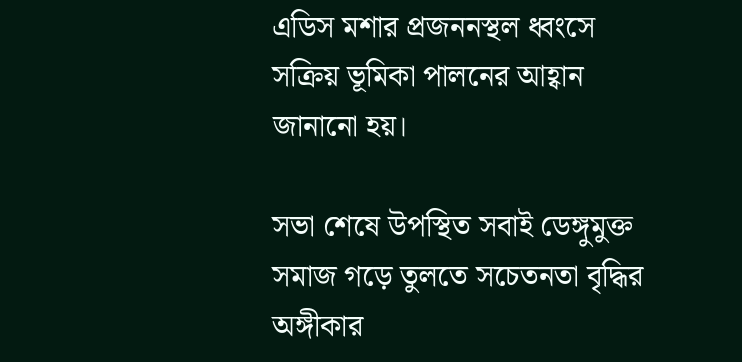এডিস মশার প্রজননস্থল ধ্বংসে সক্রিয় ভূমিকা পালনের আহ্বান জানানো হয়।

সভা শেষে উপস্থিত সবাই ডেঙ্গুমুক্ত সমাজ গড়ে তুলতে সচেতনতা বৃদ্ধির অঙ্গীকার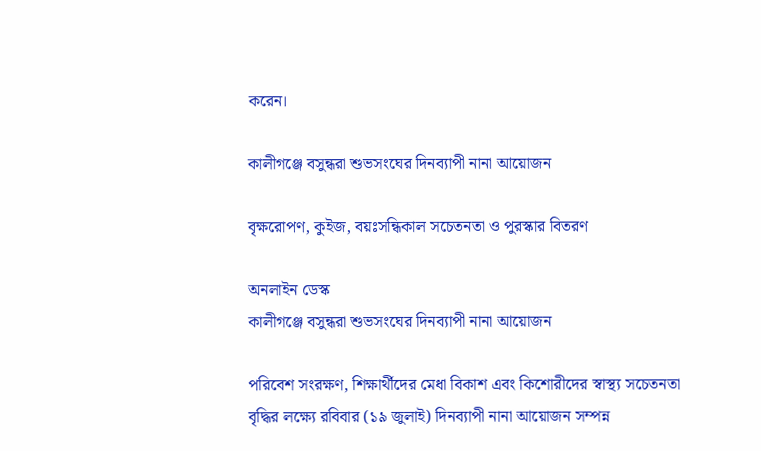করেন।

কালীগঞ্জে বসুন্ধরা শুভসংঘের দিনব্যাপী নানা আয়োজন

বৃক্ষরোপণ, কুইজ, বয়ঃসন্ধিকাল সচেতনতা ও পুরস্কার বিতরণ

অনলাইন ডেস্ক
কালীগঞ্জে বসুন্ধরা শুভসংঘের দিনব্যাপী নানা আয়োজন

পরিবেশ সংরক্ষণ, শিক্ষার্থীদের মেধা বিকাশ এবং কিশোরীদের স্বাস্থ্য সচেতনতা বৃদ্ধির লক্ষ্যে রবিবার (১৯ জুলাই) দিনব্যাপী নানা আয়োজন সম্পন্ন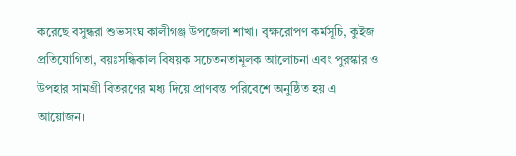করেছে বসুন্ধরা শুভসংঘ কালীগঞ্জ উপজেলা শাখা। বৃক্ষরোপণ কর্মসূচি, কুইজ প্রতিযোগিতা, বয়ঃসন্ধিকাল বিষয়ক সচেতনতামূলক আলোচনা এবং পুরস্কার ও উপহার সামগ্রী বিতরণের মধ্য দিয়ে প্রাণবন্ত পরিবেশে অনুষ্ঠিত হয় এ আয়োজন।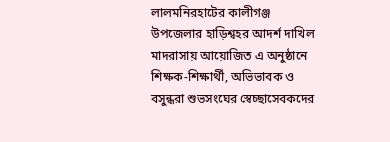লালমনিরহাটের কালীগঞ্জ উপজেলার হাড়িশ্বহর আদর্শ দাখিল মাদরাসায় আয়োজিত এ অনুষ্ঠানে শিক্ষক-শিক্ষার্থী, অভিভাবক ও বসুন্ধরা শুভসংঘের স্বেচ্ছাসেবকদের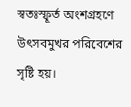স্বতঃস্ফূর্ত অংশগ্রহণে উৎসবমুখর পরিবেশের সৃষ্টি হয়।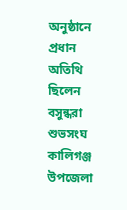অনুষ্ঠানে প্রধান অতিথি ছিলেন বসুন্ধরা শুভসংঘ কালিগঞ্জ উপজেলা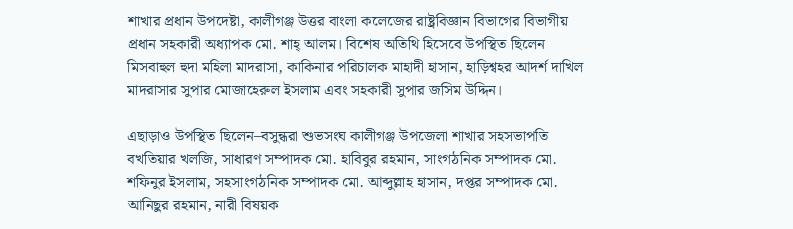শাখার প্রধান উপদেষ্টা, কালীগঞ্জ উত্তর বাংলা কলেজের রাষ্ট্রবিজ্ঞান বিভাগের বিভাগীয় প্রধান সহকারী অধ্যাপক মো. শাহ্ আলম। বিশেষ অতিথি হিসেবে উপস্থিত ছিলেন মিসবাহুল হুদা মহিলা মাদরাসা, কাকিনার পরিচালক মাহাদী হাসান, হাড়িশ্বহর আদর্শ দাখিল মাদরাসার সুপার মোজাহেরুল ইসলাম এবং সহকারী সুপার জসিম উদ্দিন।

এছাড়াও উপস্থিত ছিলেন–বসুন্ধরা শুভসংঘ কালীগঞ্জ উপজেলা শাখার সহসভাপতি বখতিয়ার খলজি, সাধারণ সম্পাদক মো. হাবিবুর রহমান, সাংগঠনিক সম্পাদক মো. শফিনুর ইসলাম, সহসাংগঠনিক সম্পাদক মো. আব্দুল্লাহ হাসান, দপ্তর সম্পাদক মো. আনিছুর রহমান, নারী বিষয়ক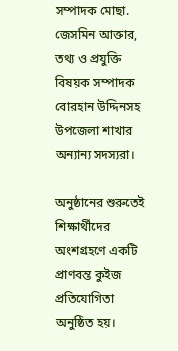সম্পাদক মোছা. জেসমিন আক্তার, তথ্য ও প্রযুক্তি বিষয়ক সম্পাদক বোরহান উদ্দিনসহ উপজেলা শাখার অন্যান্য সদস্যরা।

অনুষ্ঠানের শুরুতেই শিক্ষার্থীদের অংশগ্রহণে একটি প্রাণবন্ত কুইজ প্রতিযোগিতা অনুষ্ঠিত হয়।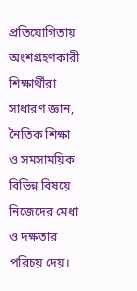প্রতিযোগিতায় অংশগ্রহণকারী শিক্ষার্থীরা সাধারণ জ্ঞান, নৈতিক শিক্ষা ও সমসাময়িক বিভিন্ন বিষয়ে নিজেদের মেধা ও দক্ষতার পরিচয় দেয়।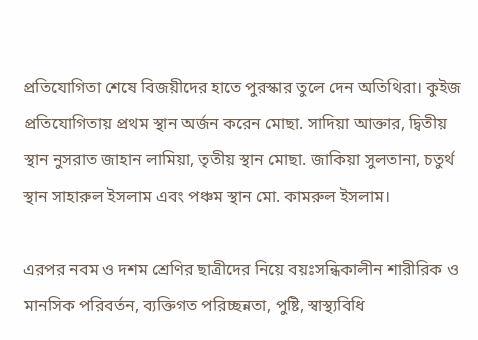প্রতিযোগিতা শেষে বিজয়ীদের হাতে পুরস্কার তুলে দেন অতিথিরা। কুইজ প্রতিযোগিতায় প্রথম স্থান অর্জন করেন মোছা. সাদিয়া আক্তার, দ্বিতীয় স্থান নুসরাত জাহান লামিয়া, তৃতীয় স্থান মোছা. জাকিয়া সুলতানা, চতুর্থ স্থান সাহারুল ইসলাম এবং পঞ্চম স্থান মো. কামরুল ইসলাম।

এরপর নবম ও দশম শ্রেণির ছাত্রীদের নিয়ে বয়ঃসন্ধিকালীন শারীরিক ও মানসিক পরিবর্তন, ব্যক্তিগত পরিচ্ছন্নতা, পুষ্টি, স্বাস্থ্যবিধি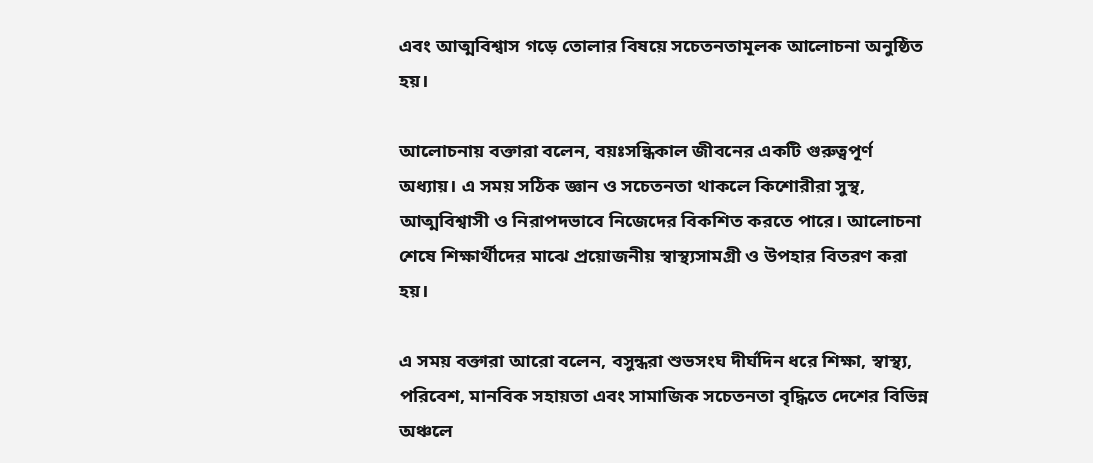এবং আত্মবিশ্বাস গড়ে তোলার বিষয়ে সচেতনতামূলক আলোচনা অনুষ্ঠিত হয়।

আলোচনায় বক্তারা বলেন, বয়ঃসন্ধিকাল জীবনের একটি গুরুত্বপূর্ণ অধ্যায়। এ সময় সঠিক জ্ঞান ও সচেতনতা থাকলে কিশোরীরা সুস্থ, আত্মবিশ্বাসী ও নিরাপদভাবে নিজেদের বিকশিত করতে পারে। আলোচনা শেষে শিক্ষার্থীদের মাঝে প্রয়োজনীয় স্বাস্থ্যসামগ্রী ও উপহার বিতরণ করা হয়।

এ সময় বক্তারা আরো বলেন, বসুন্ধরা শুভসংঘ দীর্ঘদিন ধরে শিক্ষা, স্বাস্থ্য, পরিবেশ, মানবিক সহায়তা এবং সামাজিক সচেতনতা বৃদ্ধিতে দেশের বিভিন্ন অঞ্চলে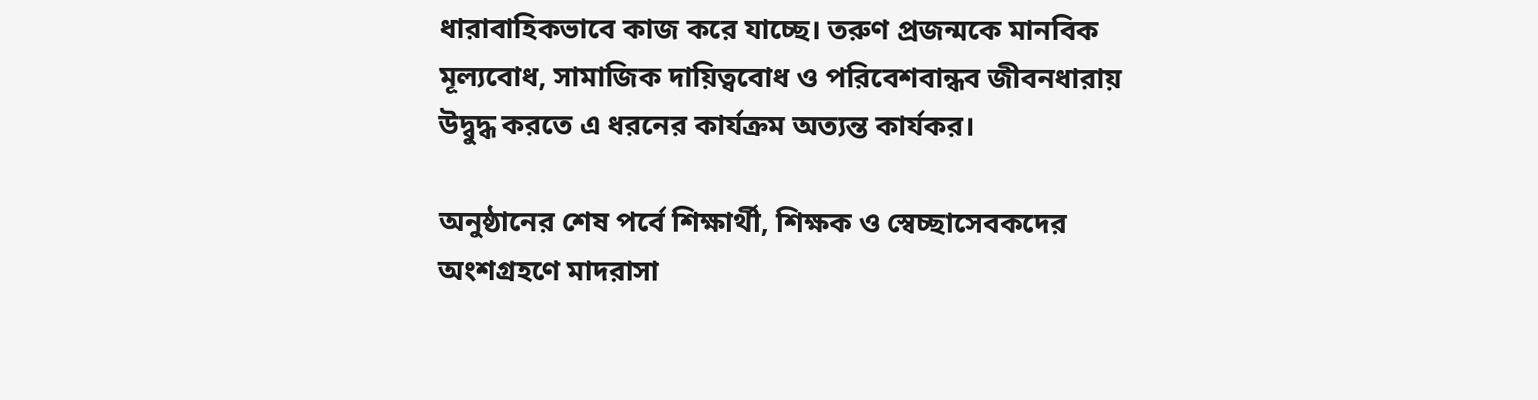ধারাবাহিকভাবে কাজ করে যাচ্ছে। তরুণ প্রজন্মকে মানবিক মূল্যবোধ, সামাজিক দায়িত্ববোধ ও পরিবেশবান্ধব জীবনধারায় উদ্বুদ্ধ করতে এ ধরনের কার্যক্রম অত্যন্ত কার্যকর।

অনুষ্ঠানের শেষ পর্বে শিক্ষার্থী, শিক্ষক ও স্বেচ্ছাসেবকদের অংশগ্রহণে মাদরাসা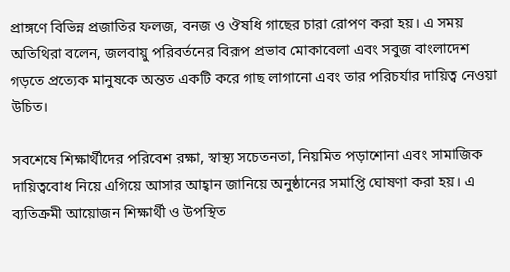প্রাঙ্গণে বিভিন্ন প্রজাতির ফলজ, বনজ ও ঔষধি গাছের চারা রোপণ করা হয়। এ সময় অতিথিরা বলেন, জলবায়ু পরিবর্তনের বিরূপ প্রভাব মোকাবেলা এবং সবুজ বাংলাদেশ গড়তে প্রত্যেক মানুষকে অন্তত একটি করে গাছ লাগানো এবং তার পরিচর্যার দায়িত্ব নেওয়া উচিত।

সবশেষে শিক্ষার্থীদের পরিবেশ রক্ষা, স্বাস্থ্য সচেতনতা, নিয়মিত পড়াশোনা এবং সামাজিক দায়িত্ববোধ নিয়ে এগিয়ে আসার আহ্বান জানিয়ে অনুষ্ঠানের সমাপ্তি ঘোষণা করা হয়। এ ব্যতিক্রমী আয়োজন শিক্ষার্থী ও উপস্থিত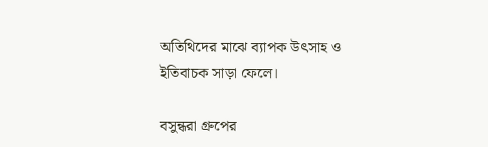অতিথিদের মাঝে ব্যাপক উৎসাহ ও ইতিবাচক সাড়া ফেলে।

বসুন্ধরা গ্রুপের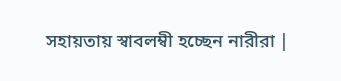সহায়তায় স্বাবলম্বী হচ্ছেন নারীরা |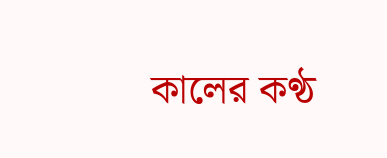কালের কণ্ঠ